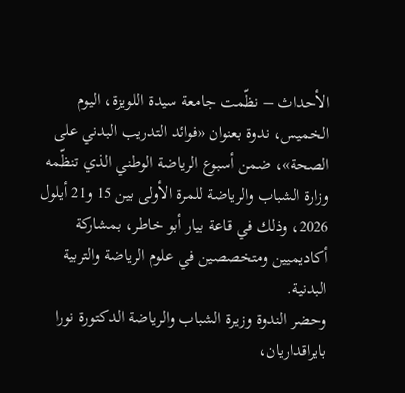الأحداث – نظّمت جامعة سيدة اللويزة، اليوم الخميس، ندوة بعنوان «فوائد التدريب البدني على الصحة»، ضمن أسبوع الرياضة الوطني الذي تنظّمه وزارة الشباب والرياضة للمرة الأولى بين 15 و21 أيلول 2026، وذلك في قاعة بيار أبو خاطر، بمشاركة أكاديميين ومتخصصين في علوم الرياضة والتربية البدنية.
وحضر الندوة وزيرة الشباب والرياضة الدكتورة نورا بايراقداريان،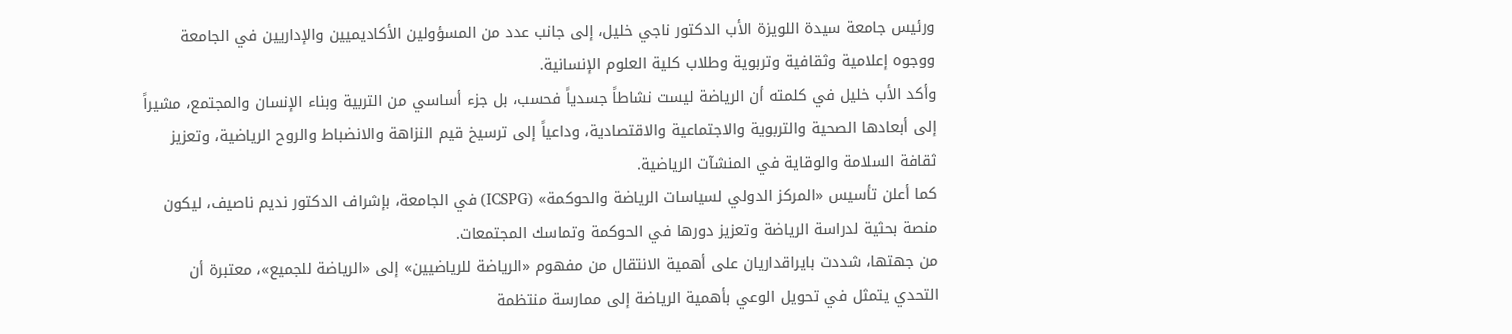ورئيس جامعة سيدة اللويزة الأب الدكتور ناجي خليل، إلى جانب عدد من المسؤولين الأكاديميين والإداريين في الجامعة ووجوه إعلامية وثقافية وتربوية وطلاب كلية العلوم الإنسانية.
وأكد الأب خليل في كلمته أن الرياضة ليست نشاطاً جسدياً فحسب، بل جزء أساسي من التربية وبناء الإنسان والمجتمع، مشيراً إلى أبعادها الصحية والتربوية والاجتماعية والاقتصادية، وداعياً إلى ترسيخ قيم النزاهة والانضباط والروح الرياضية، وتعزيز ثقافة السلامة والوقاية في المنشآت الرياضية.
كما أعلن تأسيس «المركز الدولي لسياسات الرياضة والحوكمة» (ICSPG) في الجامعة، بإشراف الدكتور نديم ناصيف، ليكون منصة بحثية لدراسة الرياضة وتعزيز دورها في الحوكمة وتماسك المجتمعات.
من جهتها، شددت بايراقداريان على أهمية الانتقال من مفهوم «الرياضة للرياضيين» إلى «الرياضة للجميع»، معتبرة أن التحدي يتمثل في تحويل الوعي بأهمية الرياضة إلى ممارسة منتظمة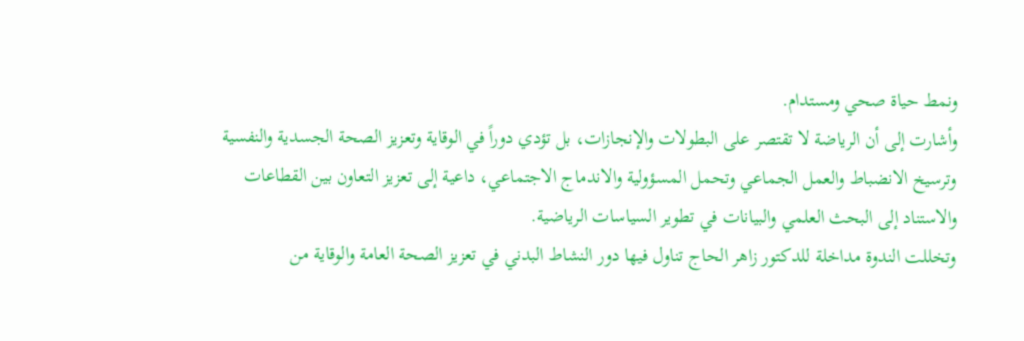ونمط حياة صحي ومستدام.
وأشارت إلى أن الرياضة لا تقتصر على البطولات والإنجازات، بل تؤدي دوراً في الوقاية وتعزيز الصحة الجسدية والنفسية وترسيخ الانضباط والعمل الجماعي وتحمل المسؤولية والاندماج الاجتماعي، داعية إلى تعزيز التعاون بين القطاعات والاستناد إلى البحث العلمي والبيانات في تطوير السياسات الرياضية.
وتخللت الندوة مداخلة للدكتور زاهر الحاج تناول فيها دور النشاط البدني في تعزيز الصحة العامة والوقاية من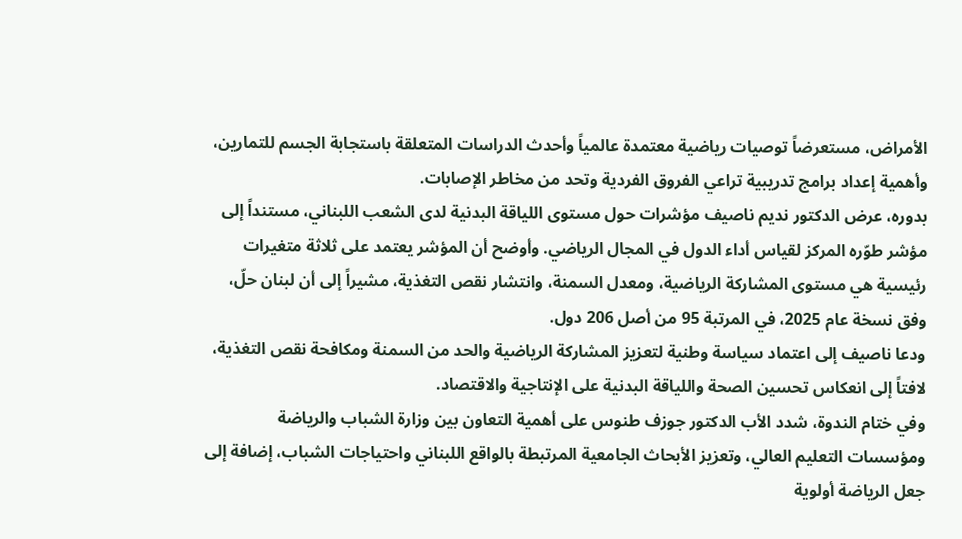الأمراض، مستعرضاً توصيات رياضية معتمدة عالمياً وأحدث الدراسات المتعلقة باستجابة الجسم للتمارين، وأهمية إعداد برامج تدريبية تراعي الفروق الفردية وتحد من مخاطر الإصابات.
بدوره، عرض الدكتور نديم ناصيف مؤشرات حول مستوى اللياقة البدنية لدى الشعب اللبناني، مستنداً إلى مؤشر طوّره المركز لقياس أداء الدول في المجال الرياضي. وأوضح أن المؤشر يعتمد على ثلاثة متغيرات رئيسية هي مستوى المشاركة الرياضية، ومعدل السمنة، وانتشار نقص التغذية، مشيراً إلى أن لبنان حلّ، وفق نسخة عام 2025، في المرتبة 95 من أصل 206 دول.
ودعا ناصيف إلى اعتماد سياسة وطنية لتعزيز المشاركة الرياضية والحد من السمنة ومكافحة نقص التغذية، لافتاً إلى انعكاس تحسين الصحة واللياقة البدنية على الإنتاجية والاقتصاد.
وفي ختام الندوة، شدد الأب الدكتور جوزف طنوس على أهمية التعاون بين وزارة الشباب والرياضة ومؤسسات التعليم العالي، وتعزيز الأبحاث الجامعية المرتبطة بالواقع اللبناني واحتياجات الشباب، إضافة إلى جعل الرياضة أولوية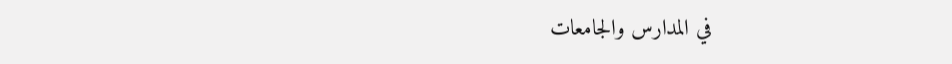في المدارس والجامعات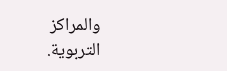والمراكز التربوية.